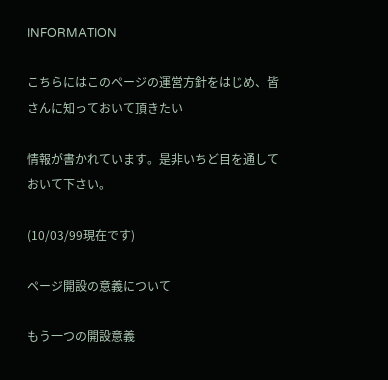INFORMATION

こちらにはこのページの運営方針をはじめ、皆さんに知っておいて頂きたい

情報が書かれています。是非いちど目を通しておいて下さい。

(10/03/99現在です)

ページ開設の意義について

もう一つの開設意義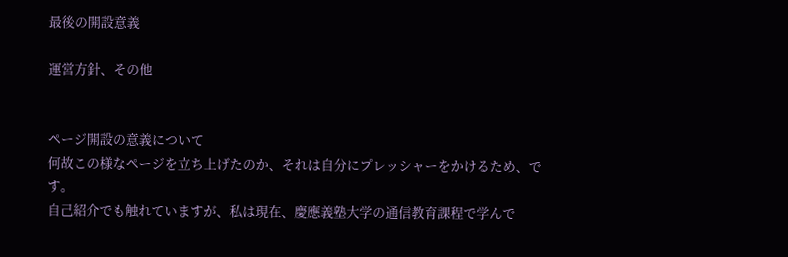最後の開設意義

運営方針、その他


ページ開設の意義について
何故この様なページを立ち上げたのか、それは自分にプレッシャーをかけるため、です。
自己紹介でも触れていますが、私は現在、慶應義塾大学の通信教育課程で学んで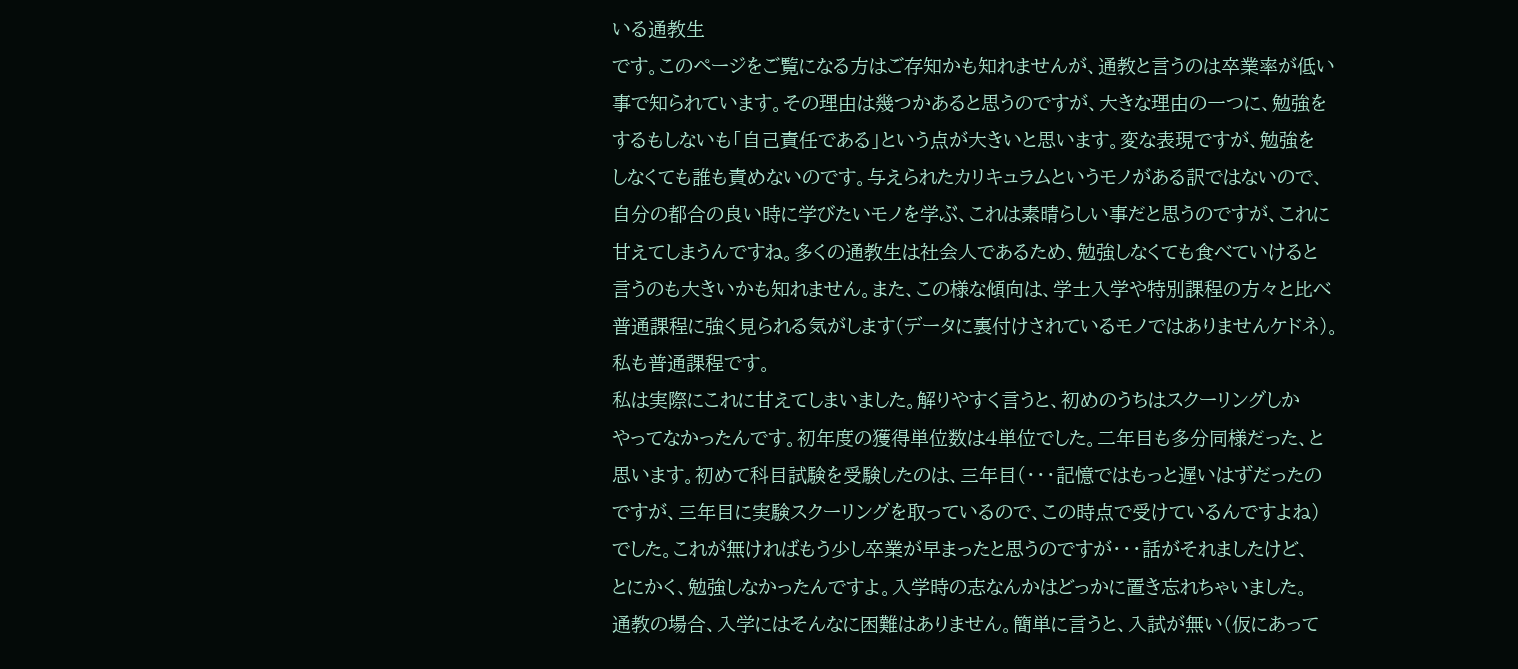いる通教生
です。このページをご覧になる方はご存知かも知れませんが、通教と言うのは卒業率が低い
事で知られています。その理由は幾つかあると思うのですが、大きな理由の一つに、勉強を
するもしないも「自己責任である」という点が大きいと思います。変な表現ですが、勉強を
しなくても誰も責めないのです。与えられたカリキュラムというモノがある訳ではないので、
自分の都合の良い時に学びたいモノを学ぶ、これは素晴らしい事だと思うのですが、これに
甘えてしまうんですね。多くの通教生は社会人であるため、勉強しなくても食べていけると
言うのも大きいかも知れません。また、この様な傾向は、学士入学や特別課程の方々と比べ
普通課程に強く見られる気がします(データに裏付けされているモノではありませんケドネ)。
私も普通課程です。
私は実際にこれに甘えてしまいました。解りやすく言うと、初めのうちはスクーリングしか
やってなかったんです。初年度の獲得単位数は4単位でした。二年目も多分同様だった、と
思います。初めて科目試験を受験したのは、三年目(・・・記憶ではもっと遅いはずだったの
ですが、三年目に実験スクーリングを取っているので、この時点で受けているんですよね)
でした。これが無ければもう少し卒業が早まったと思うのですが・・・話がそれましたけど、
とにかく、勉強しなかったんですよ。入学時の志なんかはどっかに置き忘れちゃいました。
通教の場合、入学にはそんなに困難はありません。簡単に言うと、入試が無い(仮にあって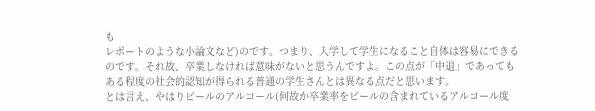も
レポートのような小論文など)のです。つまり、入学して学生になること自体は容易にできる
のです。それ故、卒業しなければ意味がないと思うんですよ。この点が「中退」であっても
ある程度の社会的認知が得られる普通の学生さんとは異なる点だと思います。
とは言え、やはりビールのアルコール(何故か卒業率をビールの含まれているアルコール度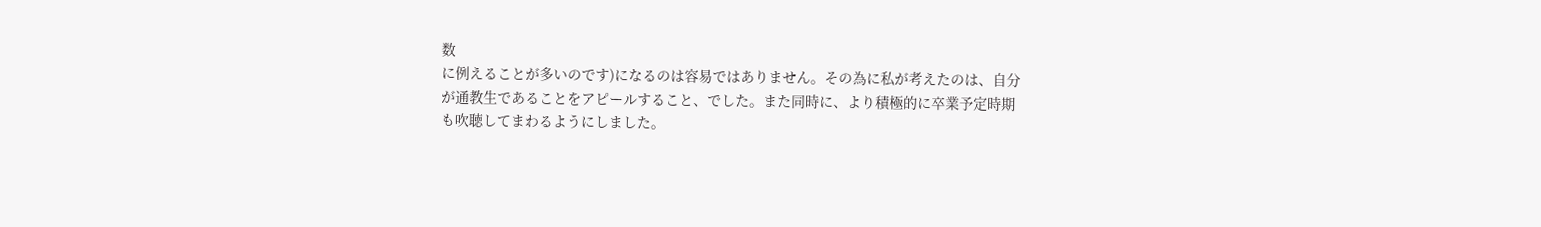数
に例えることが多いのです)になるのは容易ではありません。その為に私が考えたのは、自分
が通教生であることをアピールすること、でした。また同時に、より積極的に卒業予定時期
も吹聴してまわるようにしました。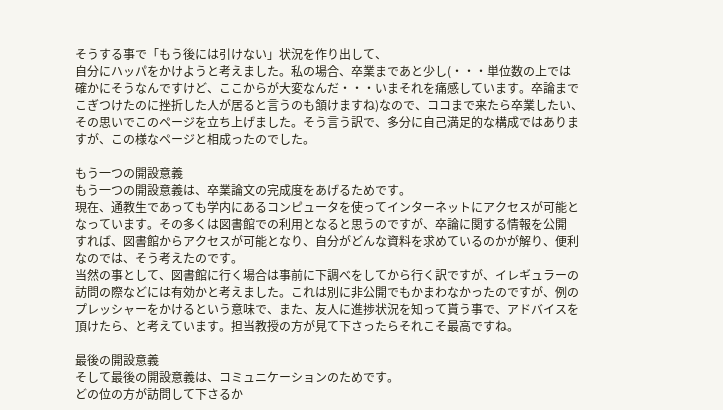そうする事で「もう後には引けない」状況を作り出して、
自分にハッパをかけようと考えました。私の場合、卒業まであと少し(・・・単位数の上では
確かにそうなんですけど、ここからが大変なんだ・・・いまそれを痛感しています。卒論まで
こぎつけたのに挫折した人が居ると言うのも頷けますね)なので、ココまで来たら卒業したい、
その思いでこのページを立ち上げました。そう言う訳で、多分に自己満足的な構成ではありま
すが、この様なページと相成ったのでした。

もう一つの開設意義
もう一つの開設意義は、卒業論文の完成度をあげるためです。
現在、通教生であっても学内にあるコンピュータを使ってインターネットにアクセスが可能と
なっています。その多くは図書館での利用となると思うのですが、卒論に関する情報を公開
すれば、図書館からアクセスが可能となり、自分がどんな資料を求めているのかが解り、便利
なのでは、そう考えたのです。
当然の事として、図書館に行く場合は事前に下調べをしてから行く訳ですが、イレギュラーの
訪問の際などには有効かと考えました。これは別に非公開でもかまわなかったのですが、例の
プレッシャーをかけるという意味で、また、友人に進捗状況を知って貰う事で、アドバイスを
頂けたら、と考えています。担当教授の方が見て下さったらそれこそ最高ですね。

最後の開設意義
そして最後の開設意義は、コミュニケーションのためです。
どの位の方が訪問して下さるか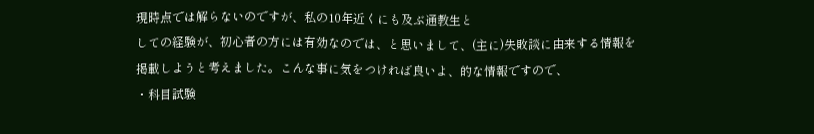現時点では解らないのですが、私の10年近くにも及ぶ通教生と
しての経験が、初心者の方には有効なのでは、と思いまして、(主に)失敗談に由来する情報を
掲載しようと考えました。こんな事に気をつければ良いよ、的な情報ですので、
・科目試験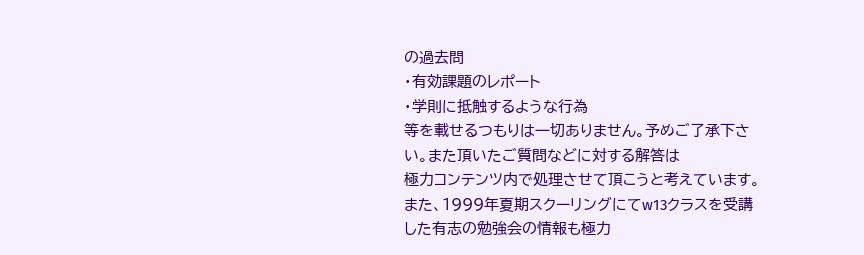の過去問
・有効課題のレポート
・学則に抵触するような行為
等を載せるつもりは一切ありません。予めご了承下さい。また頂いたご質問などに対する解答は
極力コンテンツ内で処理させて頂こうと考えています。
また、1999年夏期スクーリングにてw13クラスを受講した有志の勉強会の情報も極力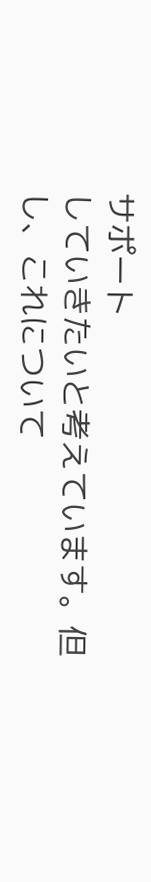サポート
していきたいと考えています。但し、これについて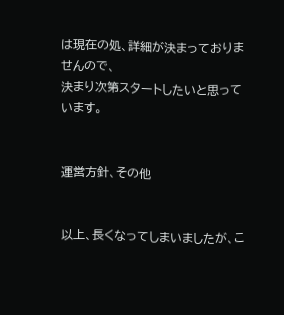は現在の処、詳細が決まっておりませんので、
決まり次第スタートしたいと思っています。


運営方針、その他


以上、長くなってしまいましたが、こ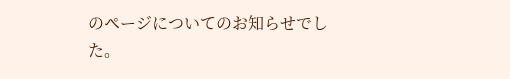のページについてのお知らせでした。